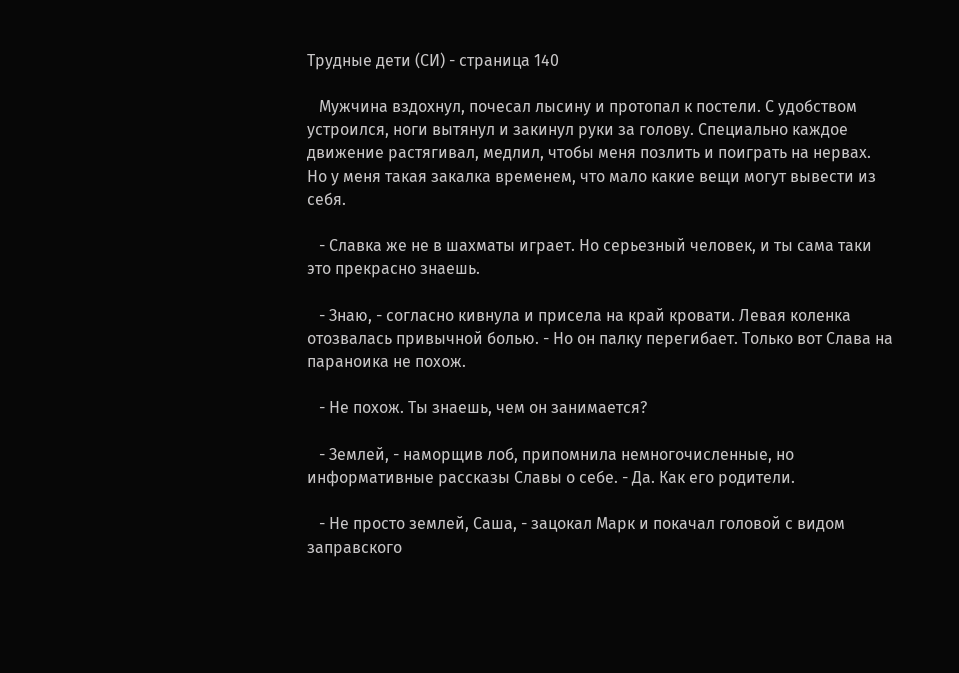Трудные дети (СИ) - страница 140

   Мужчина вздохнул, почесал лысину и протопал к постели. С удобством устроился, ноги вытянул и закинул руки за голову. Специально каждое движение растягивал, медлил, чтобы меня позлить и поиграть на нервах. Но у меня такая закалка временем, что мало какие вещи могут вывести из себя.

   - Славка же не в шахматы играет. Но серьезный человек, и ты сама таки это прекрасно знаешь.

   - Знаю, - согласно кивнула и присела на край кровати. Левая коленка отозвалась привычной болью. - Но он палку перегибает. Только вот Слава на параноика не похож.

   - Не похож. Ты знаешь, чем он занимается?

   - Землей, - наморщив лоб, припомнила немногочисленные, но информативные рассказы Славы о себе. - Да. Как его родители.

   - Не просто землей, Саша, - зацокал Марк и покачал головой с видом заправского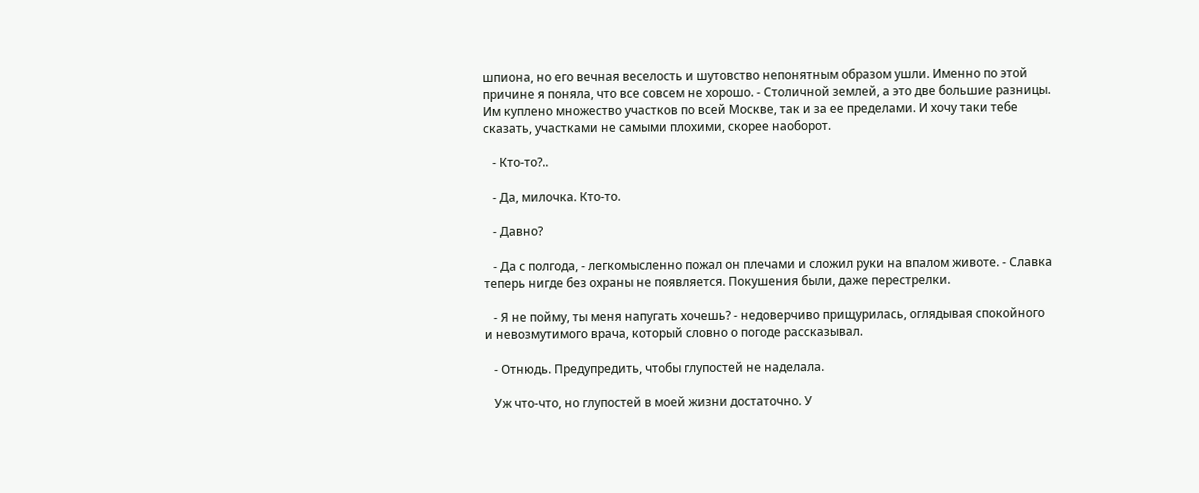шпиона, но его вечная веселость и шутовство непонятным образом ушли. Именно по этой причине я поняла, что все совсем не хорошо. - Столичной землей, а это две большие разницы. Им куплено множество участков по всей Москве, так и за ее пределами. И хочу таки тебе сказать, участками не самыми плохими, скорее наоборот.

   - Кто-то?..

   - Да, милочка. Кто-то.

   - Давно?

   - Да с полгода, - легкомысленно пожал он плечами и сложил руки на впалом животе. - Славка теперь нигде без охраны не появляется. Покушения были, даже перестрелки.

   - Я не пойму, ты меня напугать хочешь? - недоверчиво прищурилась, оглядывая спокойного и невозмутимого врача, который словно о погоде рассказывал.

   - Отнюдь. Предупредить, чтобы глупостей не наделала.

   Уж что-что, но глупостей в моей жизни достаточно. У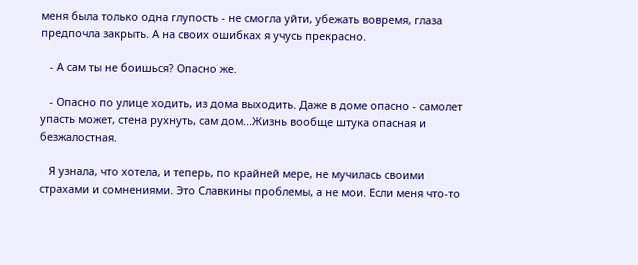меня была только одна глупость - не смогла уйти, убежать вовремя, глаза предпочла закрыть. А на своих ошибках я учусь прекрасно.

   - А сам ты не боишься? Опасно же.

   - Опасно по улице ходить, из дома выходить. Даже в доме опасно - самолет упасть может, стена рухнуть, сам дом...Жизнь вообще штука опасная и безжалостная.

   Я узнала, что хотела, и теперь, по крайней мере, не мучилась своими страхами и сомнениями. Это Славкины проблемы, а не мои. Если меня что-то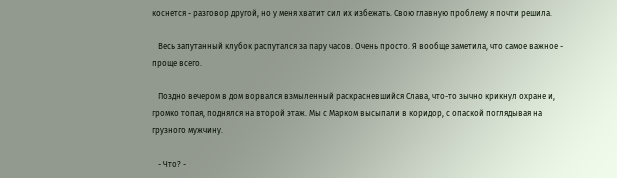коснется - разговор другой, но у меня хватит сил их избежать. Свою главную проблему я почти решила.

   Весь запутанный клубок распутался за пару часов. Очень просто. Я вообще заметила, что самое важное - проще всего.

   Поздно вечером в дом ворвался взмыленный раскрасневшийся Слава, что-то зычно крикнул охране и, громко топая, поднялся на второй этаж. Мы с Марком высыпали в коридор, с опаской поглядывая на грузного мужчину.

   - Что? -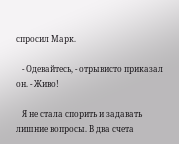спросил Марк.

   - Одевайтесь, - отрывисто приказал он. - Живо!

   Я не стала спорить и задавать лишние вопросы. В два счета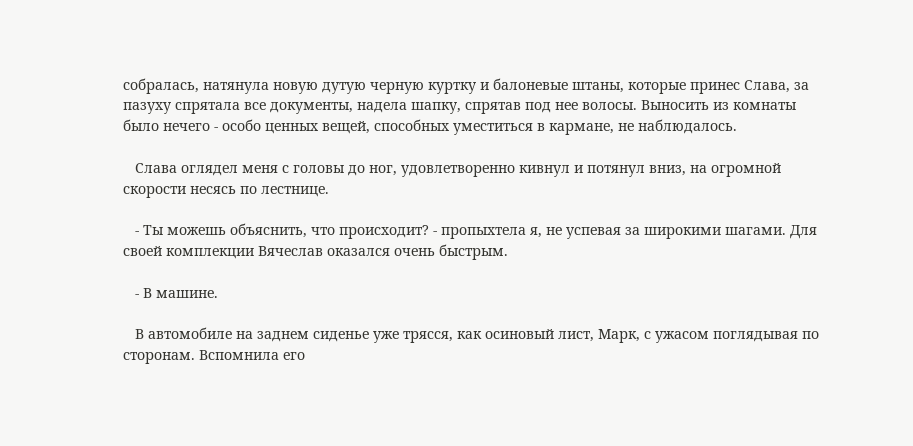собралась, натянула новую дутую черную куртку и балоневые штаны, которые принес Слава, за пазуху спрятала все документы, надела шапку, спрятав под нее волосы. Выносить из комнаты было нечего - особо ценных вещей, способных уместиться в кармане, не наблюдалось.

   Слава оглядел меня с головы до ног, удовлетворенно кивнул и потянул вниз, на огромной скорости несясь по лестнице.

   - Ты можешь объяснить, что происходит? - пропыхтела я, не успевая за широкими шагами. Для своей комплекции Вячеслав оказался очень быстрым.

   - В машине.

   В автомобиле на заднем сиденье уже трясся, как осиновый лист, Марк, с ужасом поглядывая по сторонам. Вспомнила его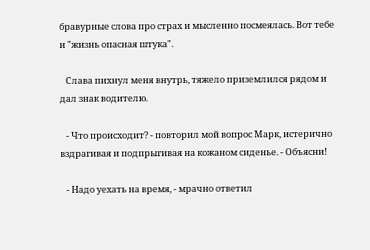бравурные слова про страх и мысленно посмеялась. Вот тебе и "жизнь опасная штука".

   Слава пихнул меня внутрь, тяжело приземлился рядом и дал знак водителю.

   - Что происходит? - повторил мой вопрос Марк, истерично вздрагивая и подпрыгивая на кожаном сиденье. - Объясни!

   - Надо уехать на время, - мрачно ответил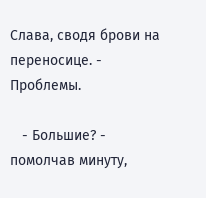Слава, сводя брови на переносице. - Проблемы.

   - Большие? - помолчав минуту,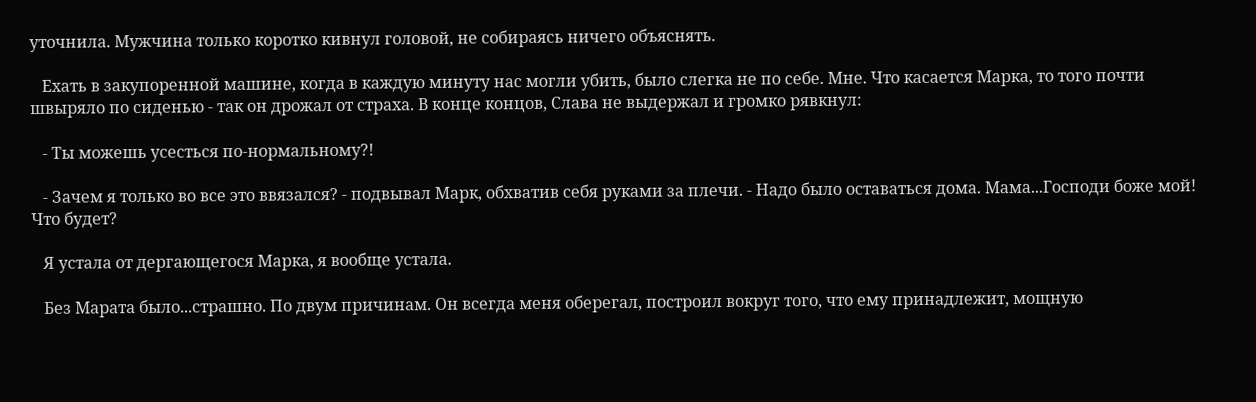уточнила. Мужчина только коротко кивнул головой, не собираясь ничего объяснять.

   Ехать в закупоренной машине, когда в каждую минуту нас могли убить, было слегка не по себе. Мне. Что касается Марка, то того почти швыряло по сиденью - так он дрожал от страха. В конце концов, Слава не выдержал и громко рявкнул:

   - Ты можешь усесться по-нормальному?!

   - Зачем я только во все это ввязался? - подвывал Марк, обхватив себя руками за плечи. - Надо было оставаться дома. Мама...Господи боже мой! Что будет?

   Я устала от дергающегося Марка, я вообще устала.

   Без Марата было...страшно. По двум причинам. Он всегда меня оберегал, построил вокруг того, что ему принадлежит, мощную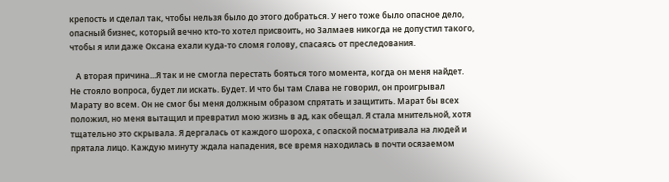крепость и сделал так, чтобы нельзя было до этого добраться. У него тоже было опасное дело, опасный бизнес, который вечно кто-то хотел присвоить, но Залмаев никогда не допустил такого, чтобы я или даже Оксана ехали куда-то сломя голову, спасаясь от преследования.

   А вторая причина...Я так и не смогла перестать бояться того момента, когда он меня найдет. Не стояло вопроса, будет ли искать. Будет. И что бы там Слава не говорил, он проигрывал Марату во всем. Он не смог бы меня должным образом спрятать и защитить. Марат бы всех положил, но меня вытащил и превратил мою жизнь в ад, как обещал. Я стала мнительной, хотя тщательно это скрывала. Я дергалась от каждого шороха, с опаской посматривала на людей и прятала лицо. Каждую минуту ждала нападения, все время находилась в почти осязаемом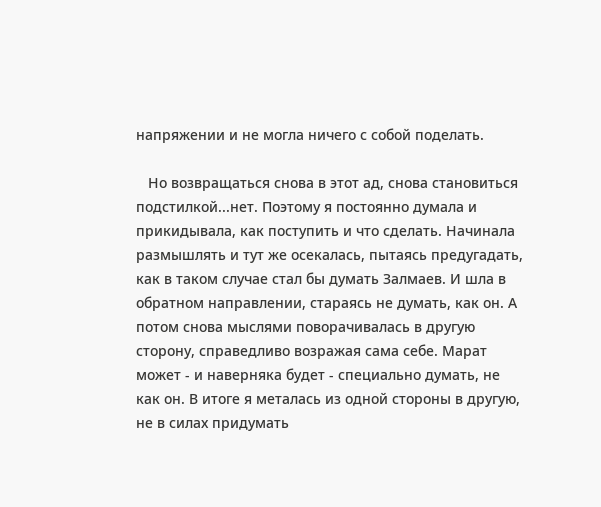напряжении и не могла ничего с собой поделать.

   Но возвращаться снова в этот ад, снова становиться подстилкой...нет. Поэтому я постоянно думала и прикидывала, как поступить и что сделать. Начинала размышлять и тут же осекалась, пытаясь предугадать, как в таком случае стал бы думать Залмаев. И шла в обратном направлении, стараясь не думать, как он. А потом снова мыслями поворачивалась в другую сторону, справедливо возражая сама себе. Марат может - и наверняка будет - специально думать, не как он. В итоге я металась из одной стороны в другую, не в силах придумать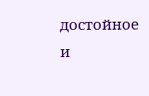достойное и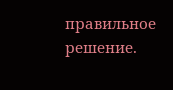правильное решение.